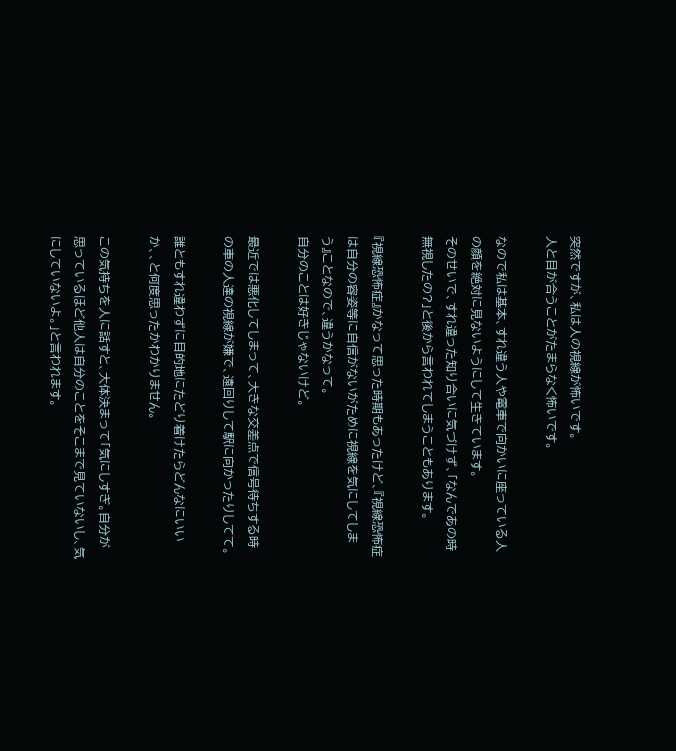突然ですが、私は人の視線が怖いです。
人と目が合うことがたまらなく怖いです。

なので私は基本、すれ違う人や電車で向かいに座っている人の顔を絶対に見ないようにして生きています。
そのせいで、すれ違った知り合いに気づけず、「なんであの時無視したの?」と後から言われてしまうこともあります。

『視線恐怖症』かなって思った時期もあったけど、『視線恐怖症は自分の容姿等に自信がないがために視線を気にしてしまう』ことなので、違うかなって。
自分のことは好きじゃないけど。

最近では悪化してしまって、大きな交差点で信号待ちする時の車の人達の視線が嫌で、遠回りして駅に向かったりしてて。

誰ともすれ違わずに目的地にたどり着けたらどんなにいいか、、と何度思ったかわかりません。

この気持ちを人に話すと、大体決まって「気にしすぎ。自分が思っているほど他人は自分のことをそこまで見ていないし、気にしていないよ。」と言われます。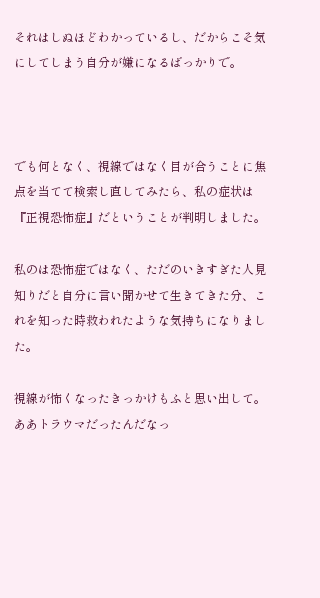それはしぬほどわかっているし、だからこそ気にしてしまう自分が嫌になるばっかりで。



でも何となく、視線ではなく目が合うことに焦点を当てて検索し直してみたら、私の症状は『正視恐怖症』だということが判明しました。

私のは恐怖症ではなく、ただのいきすぎた人見知りだと自分に言い聞かせて生きてきた分、これを知った時救われたような気持ちになりました。

視線が怖くなったきっかけもふと思い出して。ああトラウマだったんだなっ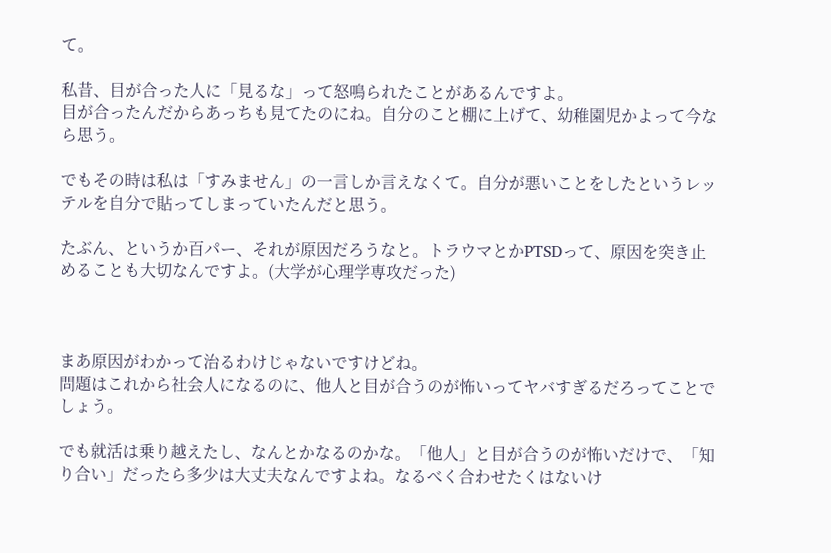て。

私昔、目が合った人に「見るな」って怒鳴られたことがあるんですよ。
目が合ったんだからあっちも見てたのにね。自分のこと棚に上げて、幼稚園児かよって今なら思う。

でもその時は私は「すみません」の一言しか言えなくて。自分が悪いことをしたというレッテルを自分で貼ってしまっていたんだと思う。

たぶん、というか百パー、それが原因だろうなと。トラウマとかPTSDって、原因を突き止めることも大切なんですよ。(大学が心理学専攻だった)



まあ原因がわかって治るわけじゃないですけどね。
問題はこれから社会人になるのに、他人と目が合うのが怖いってヤバすぎるだろってことでしょう。

でも就活は乗り越えたし、なんとかなるのかな。「他人」と目が合うのが怖いだけで、「知り合い」だったら多少は大丈夫なんですよね。なるべく合わせたくはないけ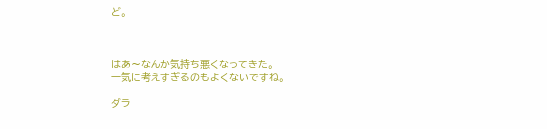ど。



はあ〜なんか気持ち悪くなってきた。
一気に考えすぎるのもよくないですね。

ダラ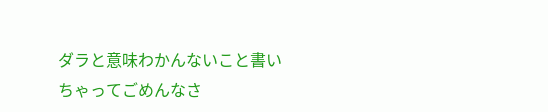ダラと意味わかんないこと書いちゃってごめんなさ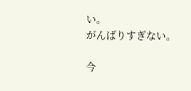い。
がんばりすぎない。

今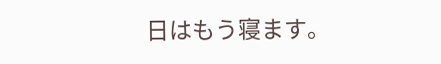日はもう寝ます。